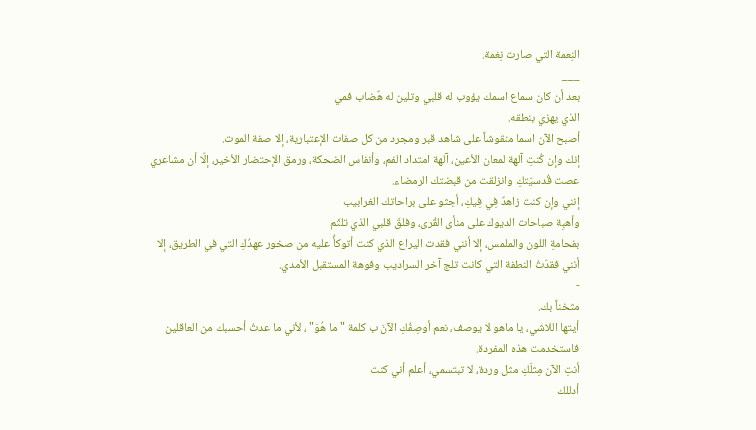النِعمة التي صارت نِغمة.
___
بعد أن كان سماع اسمك يؤوب له قلبي وتلين له هٌضاب فمي
الذي يهزي بنطقه.
أصبح الآن اسما منقوشاً على شاهد قبر ومجرد من كل صفات الإعتبارية، إلا صفة الموت.
إنك وإن كُنتِ آلهة لمعان الأعين، آلهة امتداد الفم، وأنفاس الضحكة، ورمق الإحتضار الأخير، إلّا أن مشاعري عصت قُدسيّتكِ وانزلقت من قبضتك الرمضاء.
إنني وإن كنت زاهدٌ فِي فِيكِ، أجثو على براحاتك الغرابيب
وأهبِة صباحات الديوك على منأى القُرى، وفلقَ قلبي الذي تلثّم
بفحامةِ اللون والملمس، إلا أنني فقدت اليراع الذي كنت أتوكأُ عليه من صخور عهدُكِ التي في الطريق، إلا أنني فقدّتُ النطفة التي كانت تلج آخر السراديب وفوهة المستقبل الأمدي.
-
مثخناً بك.
أيتها اللاشي، يا ماهو لا يوصف، نعم أوصِفُكِ الآنَ ب كلمة " ما هُوَ" ، لأني ما عدتُ أحسبك من العاقلين فاستخدمت هذه المفردة.
أنتِ الآن مِثلَكِ مثل وردة، لا تبتسمي، أعلم أني كنت
أدللك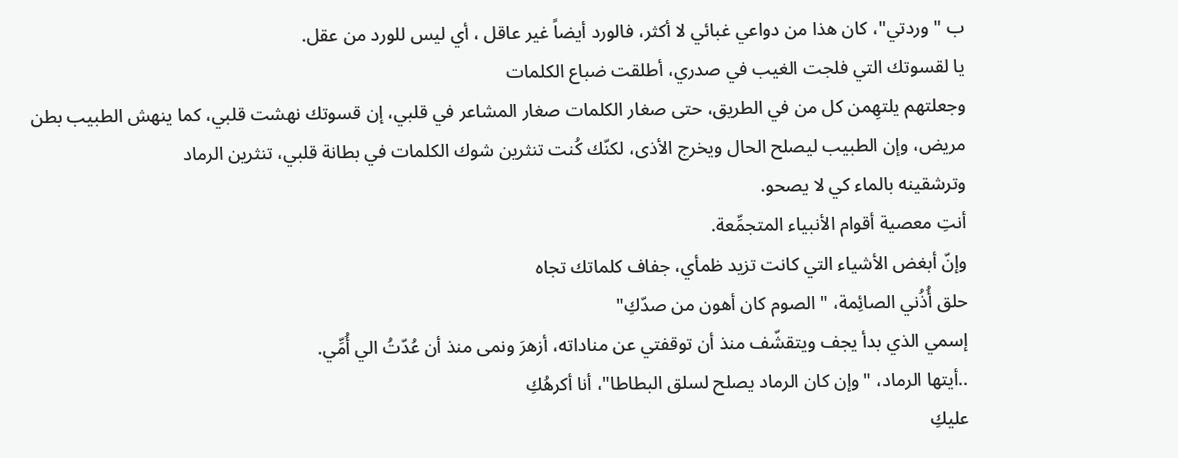ب " وردتي"، كان هذا من دواعي غبائي لا أكثر، فالورد أيضاً غير عاقل ، أي ليس للورد من عقل.
يا لقسوتك التي فلجت الغيب في صدري، أطلقت ضباع الكلمات
وجعلتهم يلتهِمن كل من في الطريق، حتى صغار الكلمات صغار المشاعر في قلبي، إن قسوتك نهشت قلبي، كما ينهش الطبيب بطن مريض، وإن الطبيب ليصلح الحال ويخرج الأذى، لكنّك كُنت تنثرين شوك الكلمات في بطانة قلبي، تنثرين الرماد
وترشقينه بالماء كي لا يصحو.
أنتِ معصية أقوام الأنبياء المتجمِّعة.
وإنّ أبغض الأشياء التي كانت تزيد ظمأي، جفاف كلماتك تجاه
حلق أُذُني الصائِمة، " الصوم كان أهون من صدّكِ"
إسمي الذي بدأ يجف ويتقشّف منذ أن توقفتي عن مناداته، أزهرَ ونمى منذ أن عُدّتُ الي أُمِّي.
..أيتها الرماد، "وإن كان الرماد يصلح لسلق البطاطا"، أنا أكرهُكِ
عليكِ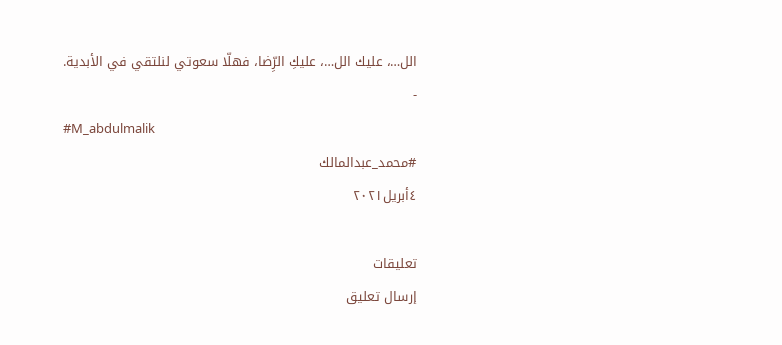الل…، عليك الل…، عليكِ الرِّضا، فهلّا سعوتي لنلتقي في الأبدية.
-
#M_abdulmalik
#محمد_عبدالمالك
٤أبريل٢٠٢١

تعليقات
إرسال تعليق